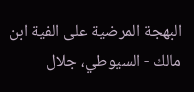البهجة المرضية على الفية ابن مالك - السيوطي، جلال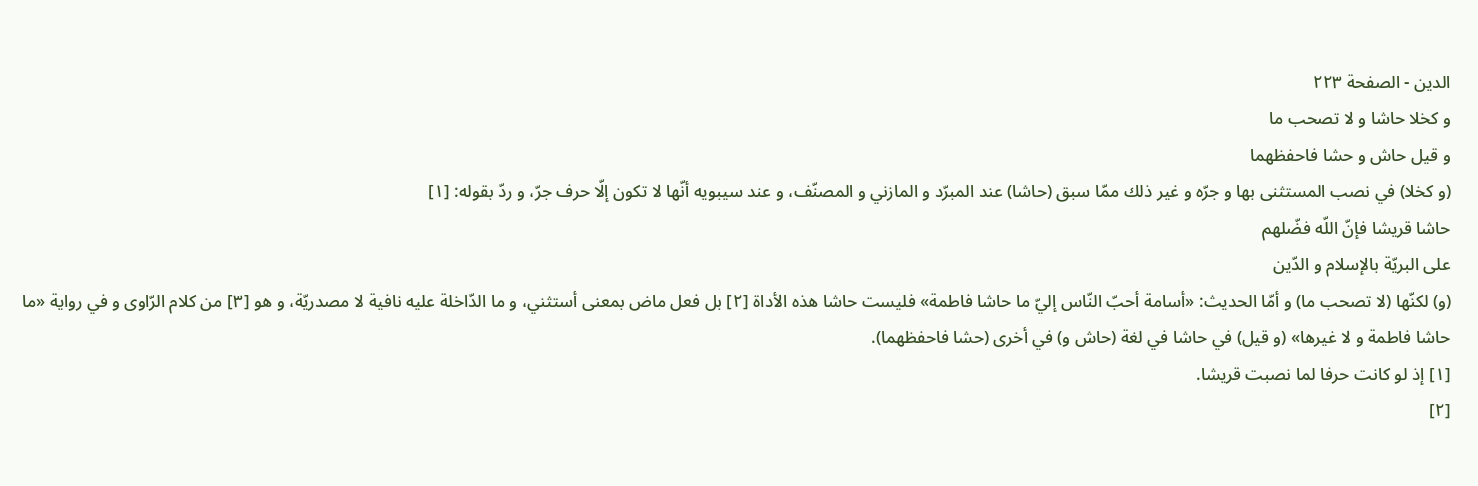الدين - الصفحة ٢٢٣
و كخلا حاشا و لا تصحب ما
و قيل حاش و حشا فاحفظهما
(و كخلا) في نصب المستثنى بها و جرّه و غير ذلك ممّا سبق (حاشا) عند المبرّد و المازني و المصنّف، و عند سيبويه أنّها لا تكون إلّا حرف جرّ، و ردّ بقوله: [١]
حاشا قريشا فإنّ اللّه فضّلهم
على البريّة بالإسلام و الدّين
(و) لكنّها (لا تصحب ما) و أمّا الحديث: «أسامة أحبّ النّاس إليّ ما حاشا فاطمة» فليست حاشا هذه الأداة [٢] بل فعل ماض بمعنى أستثني، و ما الدّاخلة عليه نافية لا مصدريّة، و هو [٣] من كلام الرّاوى و في رواية «ما حاشا فاطمة و لا غيرها» (و قيل) في حاشا في لغة (حاش و) في أخرى (حشا فاحفظهما).
[١] إذ لو كانت حرفا لما نصبت قريشا.
[٢]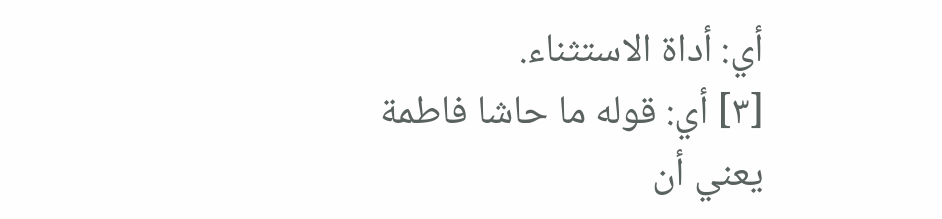أي: أداة الاستثناء.
[٣] أي: قوله ما حاشا فاطمة يعني أن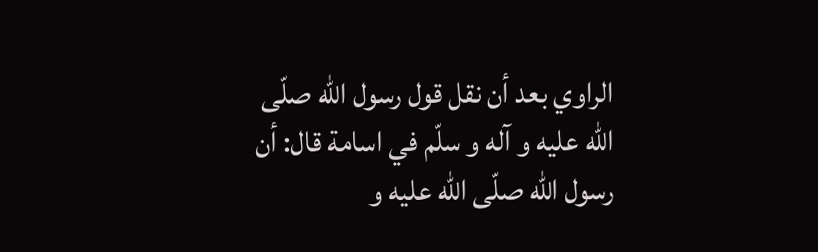الراوي بعد أن نقل قول رسول اللّه صلّى اللّه عليه و آله و سلّم في اسامة قال: أن رسول اللّه صلّى اللّه عليه و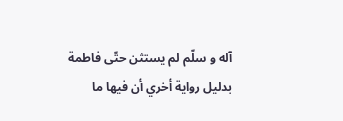آله و سلّم لم يستثن حتّى فاطمة بدليل رواية أخري أن فيها ما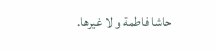حاشا فاطمة و لا غيرها.